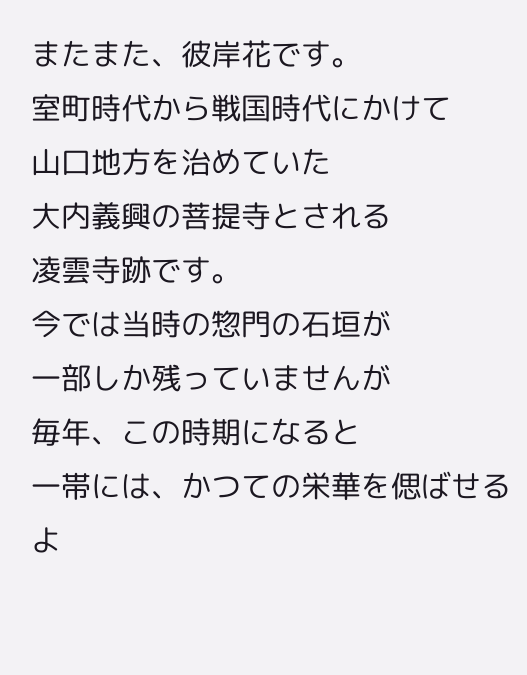またまた、彼岸花です。
室町時代から戦国時代にかけて
山口地方を治めていた
大内義興の菩提寺とされる
凌雲寺跡です。
今では当時の惣門の石垣が
一部しか残っていませんが
毎年、この時期になると
一帯には、かつての栄華を偲ばせるよ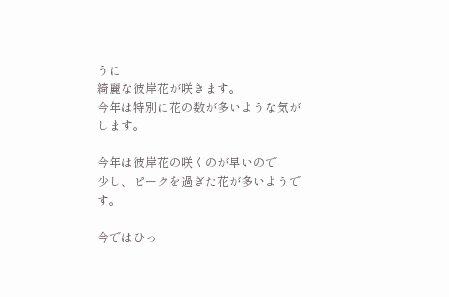うに
綺麗な彼岸花が咲きます。
今年は特別に花の数が多いような気がします。

今年は彼岸花の咲くのが早いので
少し、ピークを過ぎた花が多いようです。

今ではひっ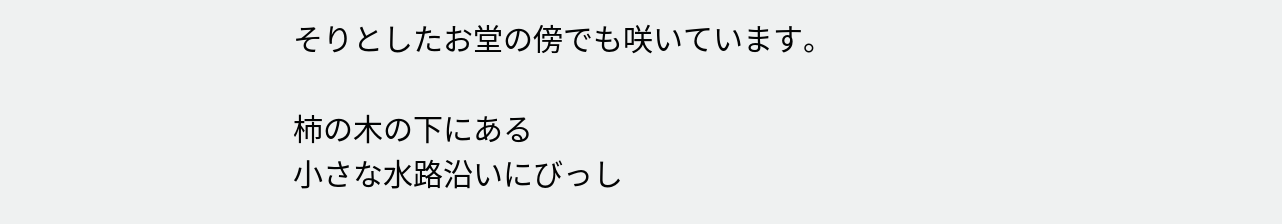そりとしたお堂の傍でも咲いています。

柿の木の下にある
小さな水路沿いにびっし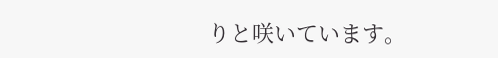りと咲いています。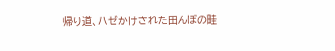帰り道、ハゼかけされた田んぼの畦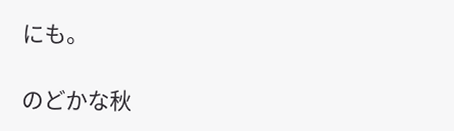にも。

のどかな秋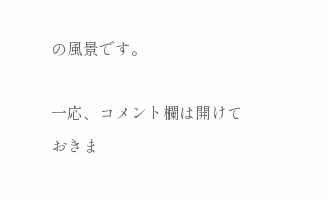の風景です。

一応、コメント欄は開けておきま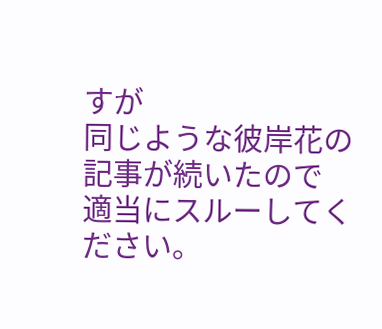すが
同じような彼岸花の記事が続いたので
適当にスルーしてください。